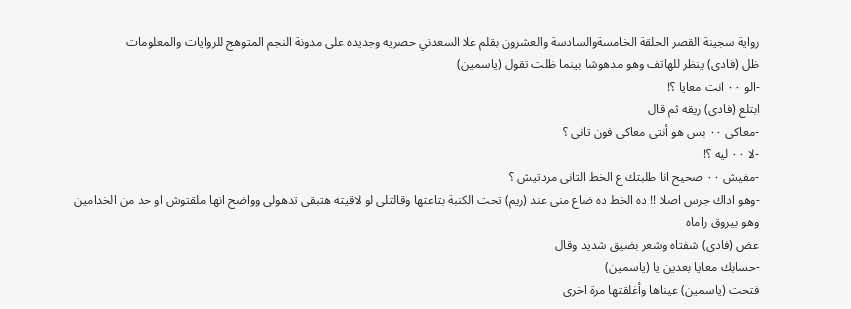رواية سجينة القصر الحلقة الخامسةوالسادسة والعشرون بقلم علا السعدني حصريه وجديده على مدونة النجم المتوهج للروايات والمعلومات
ظل (فادى) ينظر للهاتف وهو مدهوشا بينما ظلت تقول (ياسمين)
-الو ٠٠ انت معايا ؟!
ابتلع (فادى) ريقه ثم قال
-معاكى ٠٠ بس هو أنتى معاكى فون تانى ؟
-لا ٠٠ ليه ؟!
-مفيش ٠٠ صحيح انا طلبتك ع الخط التانى مردتيش ؟
-وهو اداك جرس اصلا !! ده الخط ده ضاع منى عند (ريم) تحت الكنبة بتاعتها وقالتلى لو لاقيته هتبقى تدهولى وواضح انها ملقتوش او حد من الخدامين وهو بيروق راماه
عض (فادى) شفتاه وشعر بضيق شديد وقال
-حسابك معايا بعدين يا (ياسمين)
فتحت (ياسمين) عيناها وأغلقتها مرة اخرى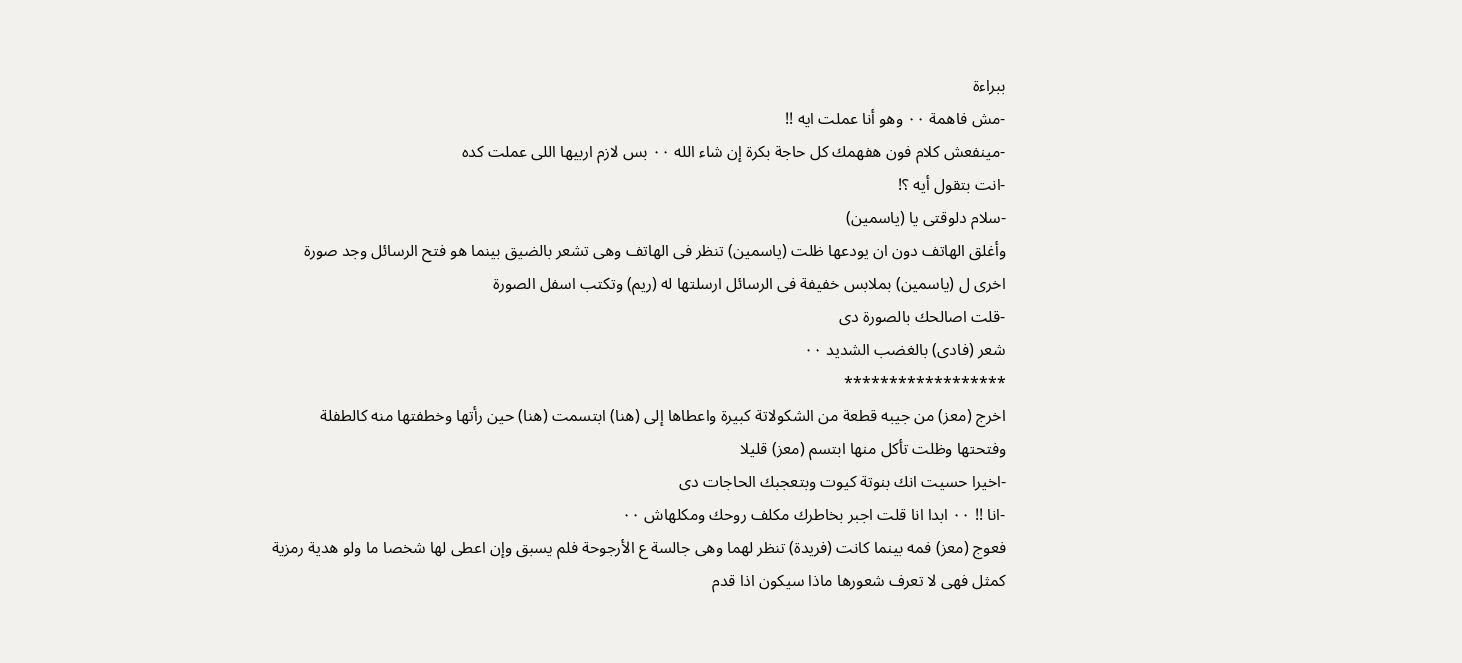ببراءة
-مش فاهمة ٠٠ وهو أنا عملت ايه !!
-مينفعش كلام فون هفهمك كل حاجة بكرة إن شاء الله ٠٠ بس لازم اربيها اللى عملت كده
-انت بتقول أيه ؟!
-سلام دلوقتى يا (ياسمين)
وأغلق الهاتف دون ان يودعها ظلت (ياسمين) تنظر فى الهاتف وهى تشعر بالضيق بينما هو فتح الرسائل وجد صورة اخرى ل (ياسمين) بملابس خفيفة فى الرسائل ارسلتها له (ريم) وتكتب اسفل الصورة
-قلت اصالحك بالصورة دى
شعر (فادى) بالغضب الشديد ٠٠
******************
اخرج (معز) من جيبه قطعة من الشكولاتة كبيرة واعطاها إلى (هنا) ابتسمت (هنا) حين رأتها وخطفتها منه كالطفلة وفتحتها وظلت تأكل منها ابتسم (معز) قليلا
-اخيرا حسيت انك بنوتة كيوت وبتعجبك الحاجات دى
-انا !! ٠٠ ابدا انا قلت اجبر بخاطرك مكلف روحك ومكلهاش ٠٠
فعوج (معز) فمه بينما كانت (فريدة) تنظر لهما وهى جالسة ع الأرجوحة فلم يسبق وإن اعطى لها شخصا ما ولو هدية رمزية كمثل فهى لا تعرف شعورها ماذا سيكون اذا قدم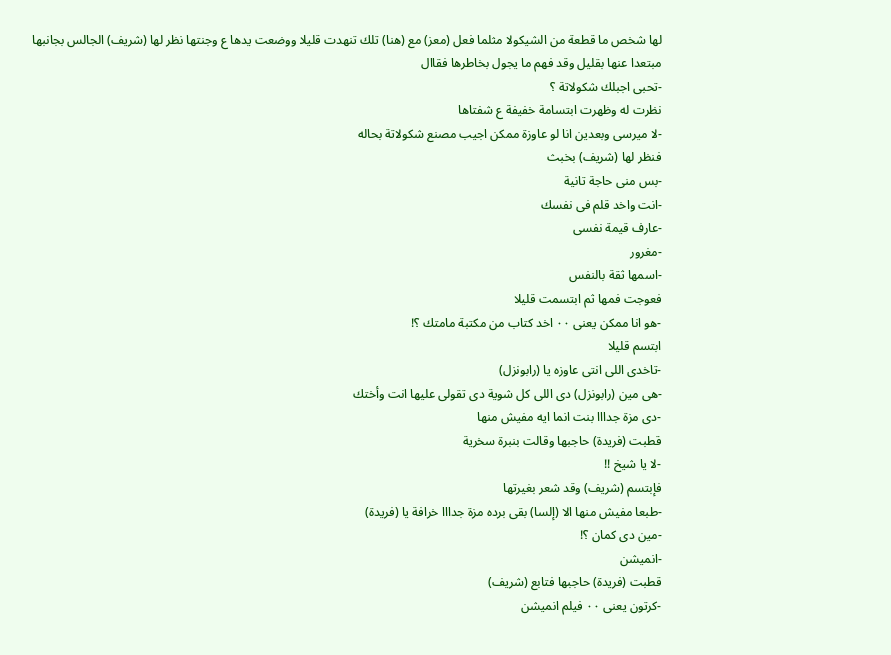لها شخص ما قطعة من الشيكولا مثلما فعل (معز) مع (هنا) تلك تنهدت قليلا ووضعت يدها ع وجنتها نظر لها (شريف) الجالس بجانبها مبتعدا عنها بقليل وقد فهم ما يجول بخاطرها فقاال
-تحبى اجبلك شكولاتة ؟
نظرت له وظهرت ابتسامة خفيفة ع شفتاها
-لا ميرسى وبعدين انا لو عاوزة ممكن اجيب مصنع شكولاتة بحاله
فنظر لها (شريف) بخبث
-بس منى حاجة تانية
-انت واخد قلم فى نفسك
-عارف قيمة نفسى
-مغرور
-اسمها ثقة بالنفس
فعوجت فمها ثم ابتسمت قليلا
-هو انا ممكن يعنى ٠٠ اخد كتاب من مكتبة مامتك ؟!
ابتسم قليلا
-تاخدى اللى انتى عاوزه يا (رابونزل)
-هى مين (رابونزل) دى اللى كل شوية دى تقولى عليها انت وأختك
-دى مزة جدااا بنت انما ايه مفيش منها
قطبت (فريدة) حاجبها وقالت بنبرة سخرية
-لا يا شيخ !!
فإبتسم (شريف) وقد شعر بغيرتها
-طبعا مفيش منها الا (إلسا) بقى برده مزة جدااا خرافة يا (فريدة)
-مين دى كمان ؟!
-انميشن
قطبت (فريدة) حاجبها فتابع (شريف)
-كرتون يعنى ٠٠ فيلم انميشن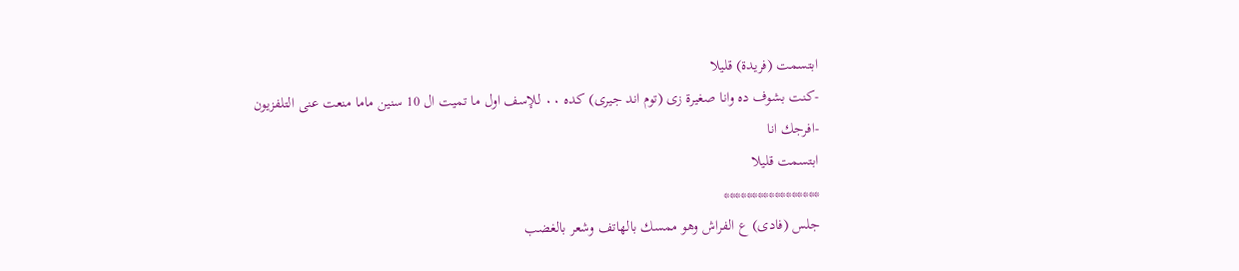ابتسمت (فريدة) قليلا
-كنت بشوف ده وانا صغيرة زى (توم اند جيرى) كده ٠٠ للإسف اول ما تميت ال 10 سنين ماما منعت عنى التلفزيون
-افرجك انا
ابتسمت قليلا
*****************
جلس (فادى) ع الفراش وهو ممسك بالهاتف وشعر بالغضب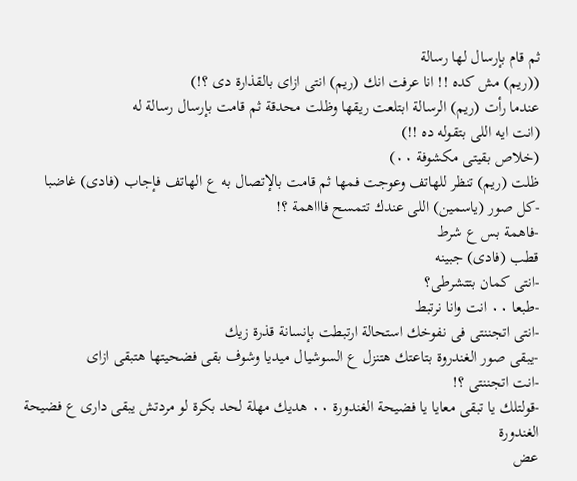ثم قام بإرسال لها رسالة
((ريم) مش كده !! انا عرفت انك (ريم) انتى ازاى بالقذارة دى ؟!)
عندما رأت (ريم) الرسالة ابتلعت ريقها وظلت محدقة ثم قامت بإرسال رسالة له
(انت ايه اللى بتقوله ده !!)
(خلاص بقيتى مكشوفة ٠٠)
ظلت (ريم) تنظر للهاتف وعوجت فمها ثم قامت بالإتصال به ع الهاتف فإجاب (فادى) غاضبا
-كل صور (ياسمين) اللى عندك تتمسح فاااهمة ؟!
-فاهمة بس ع شرط
قطب (فادى) جبينه
-انتى كمان بتتشرطى؟
-طبعا ٠٠ انت وانا نرتبط
-انتى اتجننتى فى نفوخك استحالة ارتبطت بإنسانة قذرة زيك
-يبقى صور الغندروة بتاعتك هتنزل ع السوشيال ميديا وشوف بقى فضحيتها هتبقى ازاى
-انت اتجننتى ؟!
-قولتلك يا تبقى معايا يا فضيحة الغندورة ٠٠ هديك مهلة لحد بكرة لو مردتش يبقى دارى ع فضيحة الغندورة
عض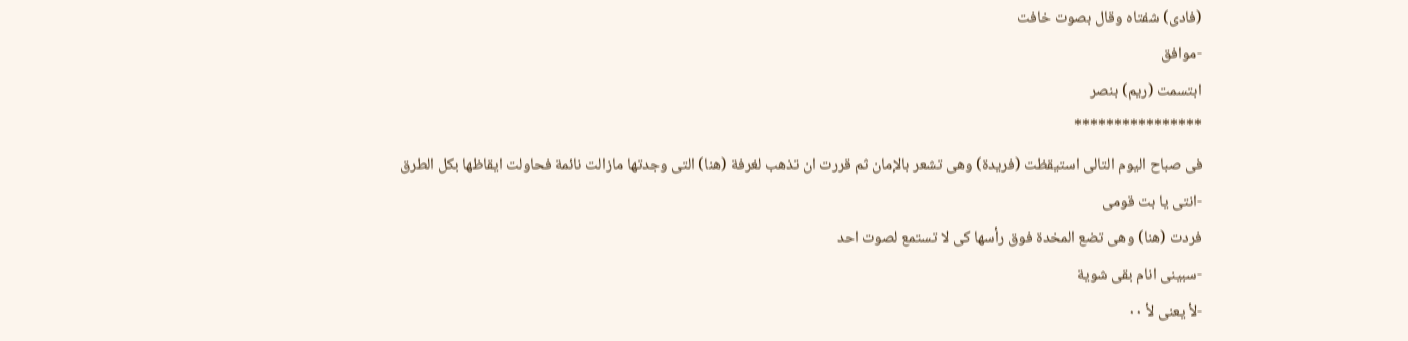(فادى) شفتاه وقال بصوت خافت
-موافق
ابتسمت (ريم) بنصر
****************
فى صباح اليوم التالى استيقظت (فريدة) وهى تشعر بالإمان ثم قررت ان تذهب لغرفة (هنا) التى وجدتها مازالت نائمة فحاولت ايقاظها بكل الطرق
-انتى يا بت قومى
فردت (هنا) وهى تضع المخدة فوق رأسها كى لا تستمع لصوت احد
-سبينى انام بقى شوية
-لأ يعنى لأ ٠٠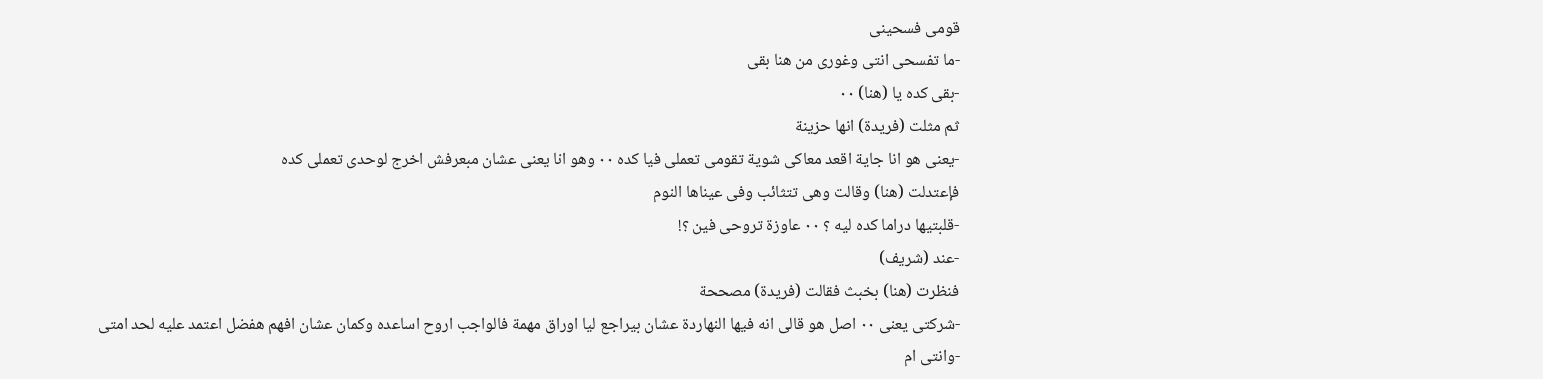قومى فسحينى
-ما تفسحى انتى وغورى من هنا بقى
-بقى كده يا (هنا) ٠٠
ثم مثلت (فريدة) انها حزينة
-يعنى هو انا جاية اقعد معاكى شوية تقومى تعملى فيا كده ٠٠ وهو انا يعنى عشان مبعرفش اخرج لوحدى تعملى كده
فإعتدلت (هنا) وقالت وهى تتثائب وفى عيناها النوم
-قلبتيها دراما كده ليه ؟ ٠٠ عاوزة تروحى فين ؟!
-عند (شريف)
فنظرت (هنا) بخبث فقالت (فريدة) مصححة
-شركتى يعنى ٠٠ اصل هو قالى انه فيها النهاردة عشان بيراجع ليا اوراق مهمة فالواجب اروح اساعده وكمان عشان افهم هفضل اعتمد عليه لحد امتى
-وانتى ام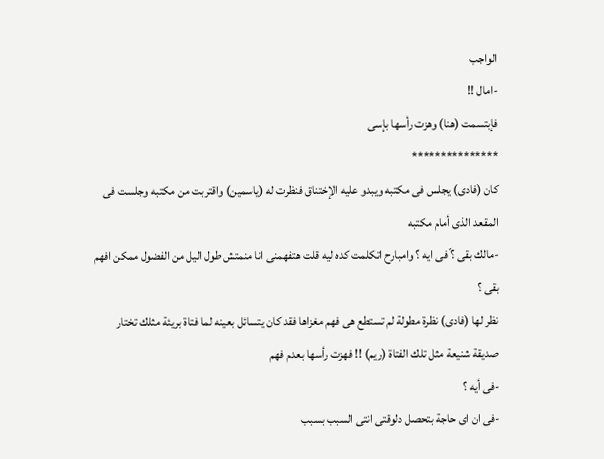الواجب
-امال !!
فإبتسمت (هنا) وهزت رأسها بإسى
***************
كان (فادى) يجلس فى مكتبه ويبدو عليه الإختناق فنظرت له (ياسمين) واقتربت من مكتبه وجلست فى المقعد الذى أمام مكتبه
-مالك بقى ؟ّ فى ايه ؟ وامبارح اتكلمت كده ليه قلت هتفهمنى انا منمتش طول اليل من الفضول ممكن افهم بقى ؟
نظر لها (فادى) نظرة مطولة لم تستطع هى فهم مغزاها فقد كان يتسائل بعينه لما فتاة بريئة مثلك تختار صديقة شنيعة مثل تلك الفتاة (ريم) !! فهزت رأسها بعدم فهم
-فى أيه ؟
-فى ان اى حاجة بتحصل دلوقتى انتى السبب بسبب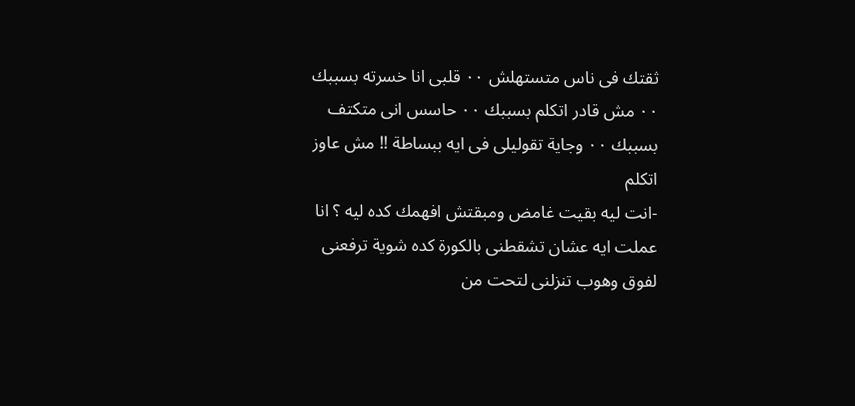ثقتك فى ناس متستهلش ٠٠ قلبى انا خسرته بسببك ٠٠ مش قادر اتكلم بسببك ٠٠ حاسس انى متكتف بسببك ٠٠ وجاية تقوليلى فى ايه ببساطة !! مش عاوز اتكلم
-انت ليه بقيت غامض ومبقتش افهمك كده ليه ؟ انا عملت ايه عشان تشقطنى بالكورة كده شوية ترفعنى لفوق وهوب تنزلنى لتحت من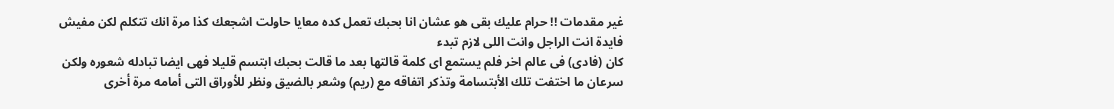غير مقدمات !! حرام عليك بقى هو عشان انا بحبك تعمل كده معايا حاولت اشجعك كذا مرة انك تتكلم لكن مفيش فايدة انت الراجل وانت اللى لازم تبدء
كان (فادى) فى عالم اخر فلم يستمع اى كلمة قالتها بعد ما قالت بحبك ابتسم قليلا فهى ايضا تبادله شعوره ولكن سرعان ما اختفت تلك الأبتسامة وتذكر اتفاقه مع (ريم) وشعر بالضيق ونظر للأوراق التى أمامه مرة أخرى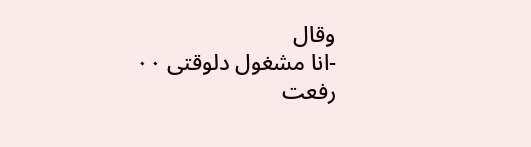وقال
-انا مشغول دلوقتى ٠٠
رفعت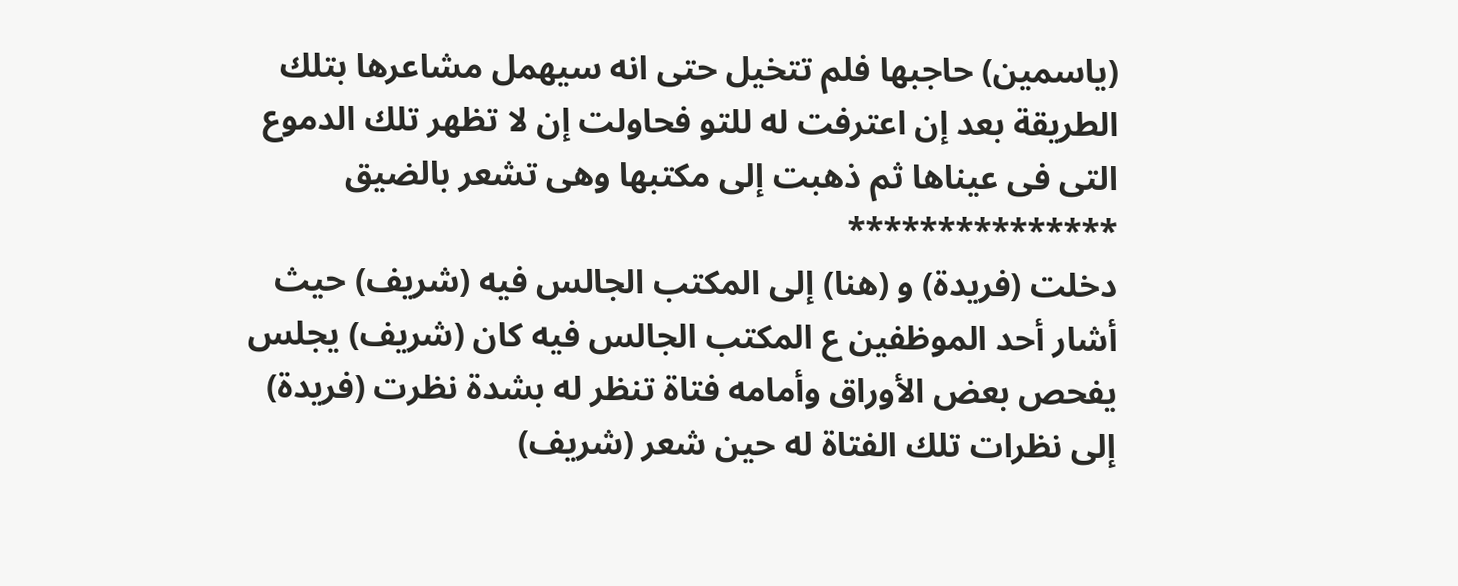(ياسمين) حاجبها فلم تتخيل حتى انه سيهمل مشاعرها بتلك الطريقة بعد إن اعترفت له للتو فحاولت إن لا تظهر تلك الدموع التى فى عيناها ثم ذهبت إلى مكتبها وهى تشعر بالضيق
***************
دخلت (فريدة) و (هنا) إلى المكتب الجالس فيه (شريف) حيث أشار أحد الموظفين ع المكتب الجالس فيه كان (شريف) يجلس يفحص بعض الأوراق وأمامه فتاة تنظر له بشدة نظرت (فريدة) إلى نظرات تلك الفتاة له حين شعر (شريف)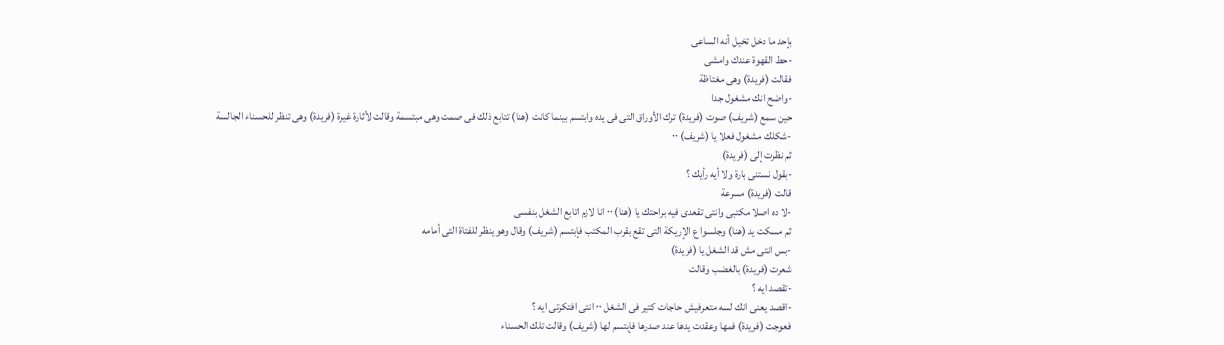بإحد ما دخل تخيل أنه الساعى
-حط القهوة عندك وامشى
فقالت (فريدة) وهى مغتاظة
-واضح انك مشغول جدا
حين سمع (شريف) صوت (فريدة) ترك الأوراق التى فى يده وابتسم بينما كانت (هنا) تتابع ذلك فى صمت وهى مبتسمة وقالت لأثارة غيرة (فريدة) وهى تنظر للحسناء الجالسة
-شكلك مشغول فعلا يا (شريف) ٠٠
ثم نظرت إلى (فريدة)
-بقول نستنى بارة ولا أيه رأيك ؟
قالت (فريدة) مسرعة
-لا ده اصلا مكتبى وانتى تقعدى فيه براحتك يا (هنا) ٠٠ انا لازم اتابع الشغل بنفسى
ثم مسكت يد (هنا) وجلسوا ع الإريكة التى تقع بقرب المكتب فإبتسم (شريف) وقال وهو ينظر للفتاة التى أمامه
-بس انتى مش قد الشغل يا (فريدة)
شعرت (فريدة) بالغضب وقالت
-تقصد ايه ؟
-اقصد يعنى انك لسه متعرفيش حاجات كتير فى الشغل ٠٠ انتى افتكرتى ايه ؟
فعوجت (فريدة) فمها وعقدت يدها عند صدرها فإبتسم لها (شريف) وقالت تلك الحسناء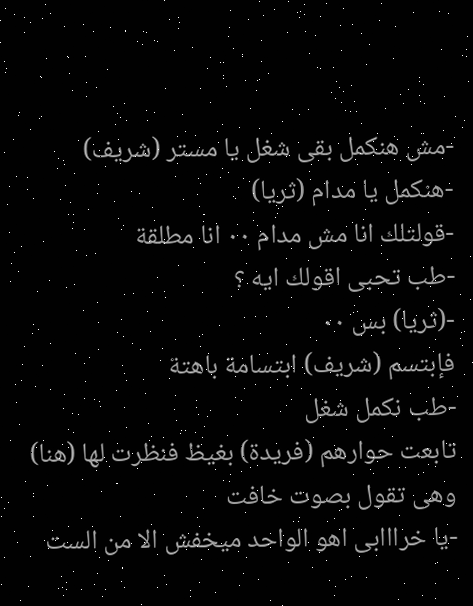-مش هنكمل بقى شغل يا مستر (شريف)
-هنكمل يا مدام (ثريا)
-قولتلك انا مش مدام ٠٠ انا مطلقة
-طب تحبى اقولك ايه ؟
-(ثريا) بس ٠٠
فإبتسم (شريف) ابتسامة باهتة
-طب نكمل شغل
تابعت حوارهم (فريدة) بغيظ فنظرت لها (هنا) وهى تقول بصوت خافت
-يا خرااابى اهو الواحد ميخفش الا من الست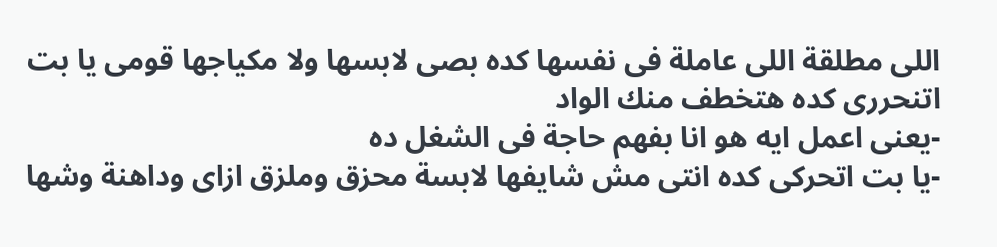اللى مطلقة اللى عاملة فى نفسها كده بصى لابسها ولا مكياجها قومى يا بت اتنحررى كده هتخطف منك الواد
-يعنى اعمل ايه هو انا بفهم حاجة فى الشغل ده
-يا بت اتحركى كده انتى مش شايفها لابسة محزق وملزق ازاى وداهنة وشها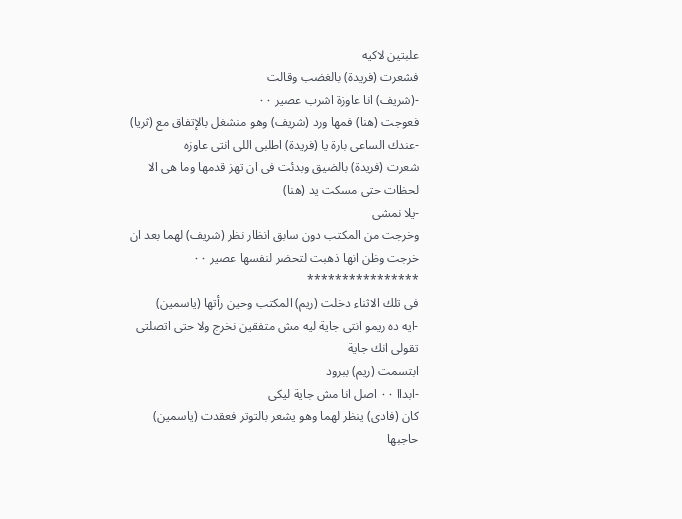علبتين لاكيه
فشعرت (فريدة) بالغضب وقالت
-(شريف) انا عاوزة اشرب عصير ٠٠
فعوجت (هنا) فمها ورد (شريف) وهو منشغل بالإتفاق مع (ثريا)
-عندك الساعى بارة يا (فريدة) اطلبى اللى انتى عاوزه
شعرت (فريدة) بالضيق وبدئت فى ان تهز قدمها وما هى الا لحظات حتى مسكت يد (هنا)
-يلا نمشى
وخرجت من المكتب دون سابق انظار نظر (شريف) لهما بعد ان خرجت وظن انها ذهبت لتحضر لنفسها عصير ٠٠
****************
فى تلك الاثناء دخلت (ريم) المكتب وحين رأتها (ياسمين)
-ايه ده ريمو انتى جاية ليه مش متفقين نخرج ولا حتى اتصلتى تقولى انك جاية
ابتسمت (ريم) ببرود
-ابداا ٠٠ اصل انا مش جاية ليكى
كان (فادى) ينظر لهما وهو يشعر بالتوتر فعقدت (ياسمين) حاجبها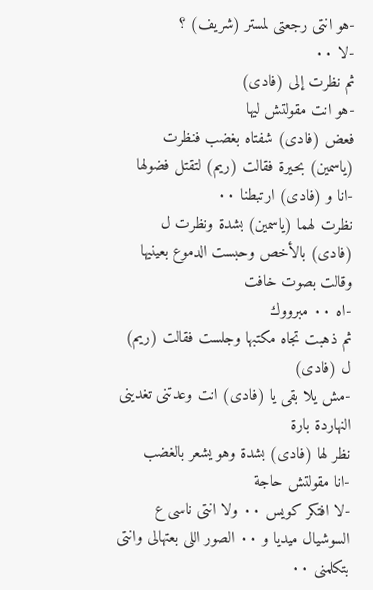-هو انتى رجعتى لمستر (شريف) ؟
-لا ٠٠
ثم نظرت إلى (فادى)
-هو انت مقولتش ليها
فعض (فادى) شفتاه بغضب فنظرت (ياسمين) بحيرة فقالت (ريم) لتقتل فضولها
-انا و (فادى) ارتبطنا ٠٠
نظرت لهما (ياسمين) بشدة ونظرت ل (فادى) بالأخص وحبست الدموع بعينيها وقالت بصوت خافت
-اه ٠٠ مبرووك
ثم ذهبت تجاه مكتبها وجلست فقالت (ريم) ل (فادى)
-مش يلا بقى يا (فادى) انت وعدتنى تغدينى النهاردة بارة
نظر لها (فادى) بشدة وهو يشعر بالغضب
-انا مقولتش حاجة
-لا افتكر كويس ٠٠ ولا انتى ناسى ع السوشيال ميديا و ٠٠ الصور اللى بعتهالى وانتى بتكلمنى ٠٠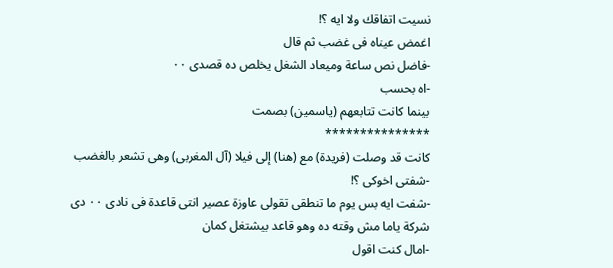نسيت اتفاقك ولا ايه ؟!
اغمض عيناه فى غضب ثم قال
-فاضل نص ساعة وميعاد الشغل يخلص ده قصدى ٠٠
-اه بحسب
بينما كانت تتابعهم (ياسمين) بصمت
***************
كانت قد وصلت (فريدة) مع (هنا) إلى فيلا (آل المغربى) وهى تشعر بالغضب
-شفتى اخوكى ؟!
-شفت ايه بس يوم ما تنطقى تقولى عاوزة عصير انتى قاعدة فى نادى ٠٠ دى شركة ياما مش وقته ده وهو قاعد بيشتغل كمان
-امال كنت اقول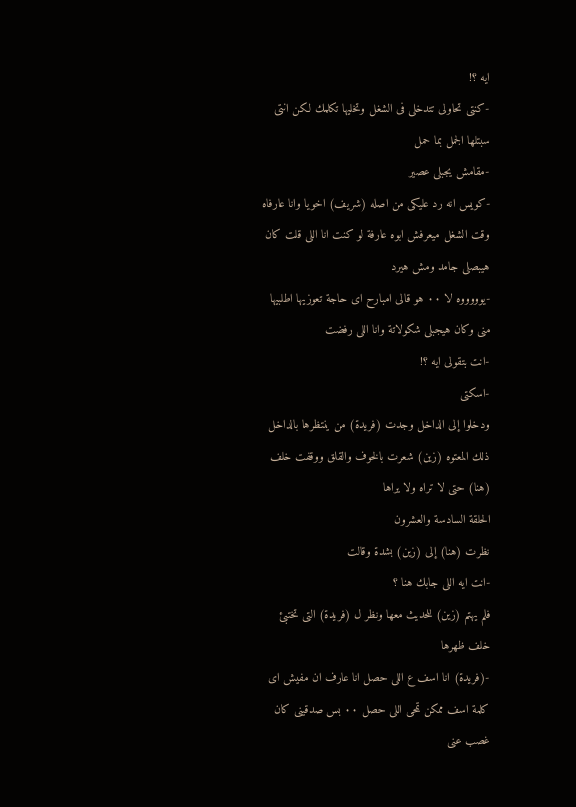ايه ؟!
-كنتى تحاولى تتدخلى فى الشغل وتخليها تكلمك لكن انتى سبتلها الجمل بما حمل
-مقامش يجبلى عصير
-كويس انه رد عليكى من اصله (شريف) اخويا وانا عارفاه وقت الشغل ميعرفش ابوه عارفة لو كنت انا اللى قلت كان هيبصلى جامد ومش هيرد
-يوووووه لا ٠٠ هو قالى امبارح اى حاجة تعوزيها اطلبيها منى وكان هيجبلى شكولاتة وانا اللى رفضت
-انت بتقولى ايه ؟!
-اسكتى
ودخلوا إلى الداخل وجدت (فريدة) من ينتظرها بالداخل ذلك المعتوه (زين) شعرت بالخوف والقلق ووقفت خلف (هنا) حتى لا تراه ولا يراها
الحلقة السادسة والعشرون
نظرت (هنا) إلى (زين) بشدة وقالت
-انت ايه اللى جابك هنا ؟
فلم يهتم (زين) للحديث معها ونظر ل (فريدة) التى تختبئ خلف ظهرها
-(فريدة) انا اسف ع اللى حصل انا عارف ان مفيش اى كلمة اسف ممكن تمحى اللى حصل ٠٠ بس صدقينى كان غصب عنى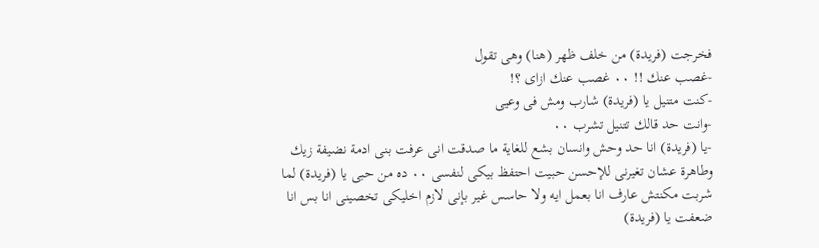فخرجت (فريدة) من خلف ظهر (هنا) وهى تقول
-غصب عنك !! ٠٠ غصب عنك ازاى ؟!
-كنت متنيل يا (فريدة) شارب ومش فى وعيى
-وانت حد قالك تتنيل تشرب ٠٠
-يا (فريدة) انا حد وحش وانسان بشع للغاية ما صدقت انى عرفت بنى ادمة نضيفة زيك وطاهرة عشان تغيرنى للإحسن حبيت احتفظ بيكى لنفسى ٠٠ ده من حبى يا (فريدة) لما شربت مكنتش عارف انا بعمل ايه ولا حاسس غير بإنى لازم اخليكى تخصينى انا بس انا ضعفت يا (فريدة)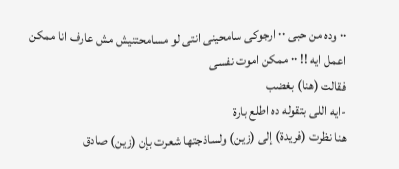٠٠ وده من حبى ٠٠ ارجوكى سامحينى انتى لو مسامحتنيش مش عارف انا ممكن اعمل ايه !! ٠٠ ممكن اموت نفسى
فقالت (هنا) بغضب
-ايه اللى بتقوله ده اطلع بارة
هنا نظرت (فريدة) إلى (زين) ولساذجتها شعرت بإن (زين) صادق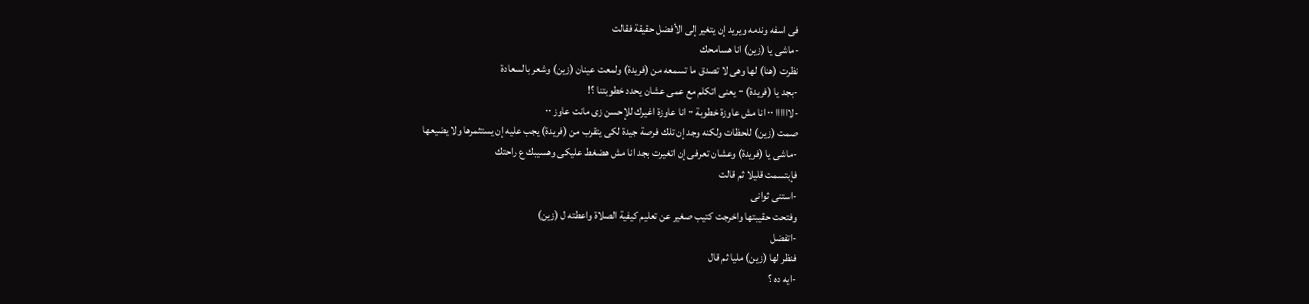فى اسفه وندمه ويريد إن يتغير إلى الأفضل حقيقة فقالت
-ماشى يا (زين) انا هسامحك
نظرت (هنا) لها وهى لا تصدق ما تسمعه من (فريدة) ولمعت عينان (زين) وشعر بالسعادة
-بجد يا (فريدة) ٠٠ يعنى اتكلم مع عمى عشان يحدد خطوبتنا ؟!
-لاااااا ٠٠ انا مش عاوزة خطوبة ٠٠ انا عاوزة اغيرك للإحسن زى مانت عاوز ٠٠
صمت (زين) للحظات ولكنه وجد إن تلك فرصة جيدة لكى يتقرب من (فريدة) يجب عليه إن يستثمرها ولا يضيعها
-ماشى يا (فريدة) وعشان تعرفى إن اتغيرت بجد انا مش هضغط عليكى وهسيبك ع راحتك
فإبتسمت قليلا ثم قالت
-استنى ثوانى
وفتحت حقيبتها واخرجت كتيب صغير عن تعليم كيفية الصلاة واعطته ل (زين)
-اتفضل
فنظر لها (زين) مليا ثم قال
-ايه ده ؟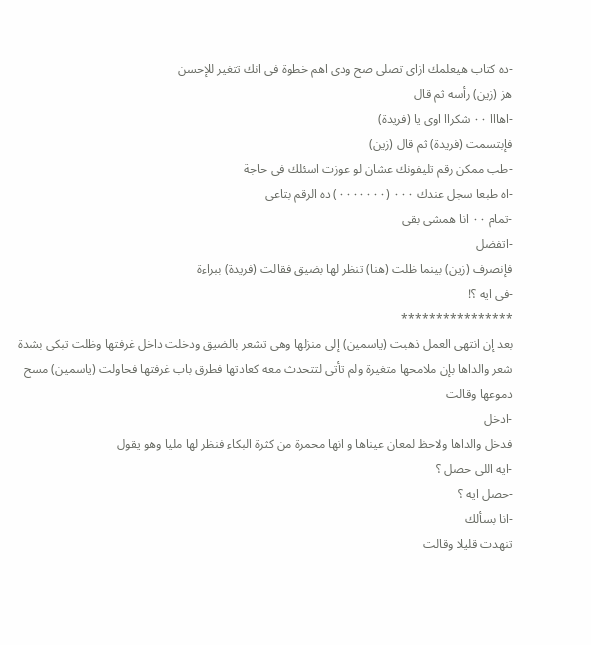-ده كتاب هيعلمك ازاى تصلى صح ودى اهم خطوة فى انك تتغير للإحسن
هز (زين) رأسه ثم قال
-اهااا ٠٠ شكراا اوى يا (فريدة)
فإبتسمت (فريدة) ثم قال (زين)
-طب ممكن رقم تليفونك عشان لو عوزت اسئلك فى حاجة
-اه طبعا سجل عندك ٠٠٠ (٠٠٠٠٠٠٠) ده الرقم بتاعى
-تمام ٠٠ انا همشى بقى
-اتفضل
فإنصرف (زين) بينما ظلت (هنا) تنظر لها بضيق فقالت (فريدة) ببراءة
-فى ايه ؟!
****************
بعد إن انتهى العمل ذهبت (ياسمين) إلى منزلها وهى تشعر بالضيق ودخلت داخل غرفتها وظلت تبكى بشدة شعر والداها بإن ملامحها متغيرة ولم تأتى لتتحدث معه كعادتها فطرق باب غرفتها فحاولت (ياسمين) مسح دموعها وقالت
-ادخل
فدخل والداها ولاحظ لمعان عيناها و انها محمرة من كثرة البكاء فنظر لها مليا وهو يقول
-ايه اللى حصل ؟
-حصل ايه ؟
-انا بسألك
تنهدت قليلا وقالت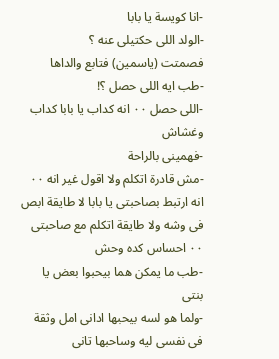-انا كويسة يا بابا
-الولد اللى حكتيلى عنه ؟
فصمتت (ياسمين) فتابع والداها
-طب ايه اللى حصل ؟!
-اللى حصل ٠٠ انه كداب يا بابا كداب وغشاش
-فهمينى بالراحة
-مش قادرة اتكلم ولا اقول غير انه ٠٠ انه ارتبط بصاحبتى يا بابا لا طايقة ابص فى وشه ولا طايقة اتكلم مع صاحبتى ٠٠ احساس كده وحش
-طب ما يمكن هما بيحبوا بعض يا بنتى
-ولما هو لسه بيحبها ادانى امل وثقة فى نفسى ليه وساحبها تانى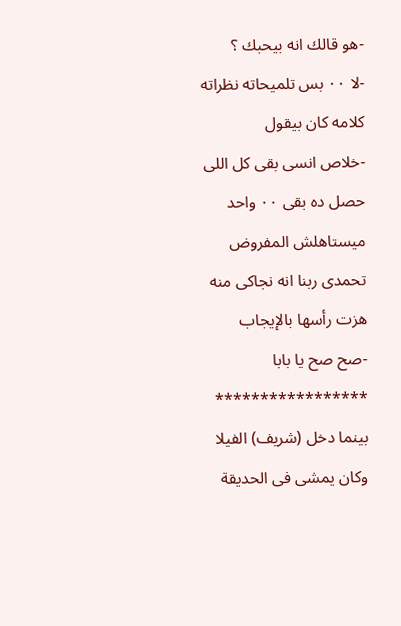-هو قالك انه بيحبك ؟
-لا ٠٠ بس تلميحاته نظراته كلامه كان بيقول
-خلاص انسى بقى كل اللى حصل ده بقى ٠٠ واحد ميستاهلش المفروض تحمدى ربنا انه نجاكى منه
هزت رأسها بالإيجاب
-صح صح يا بابا
*****************
بينما دخل (شريف) الفيلا وكان يمشى فى الحديقة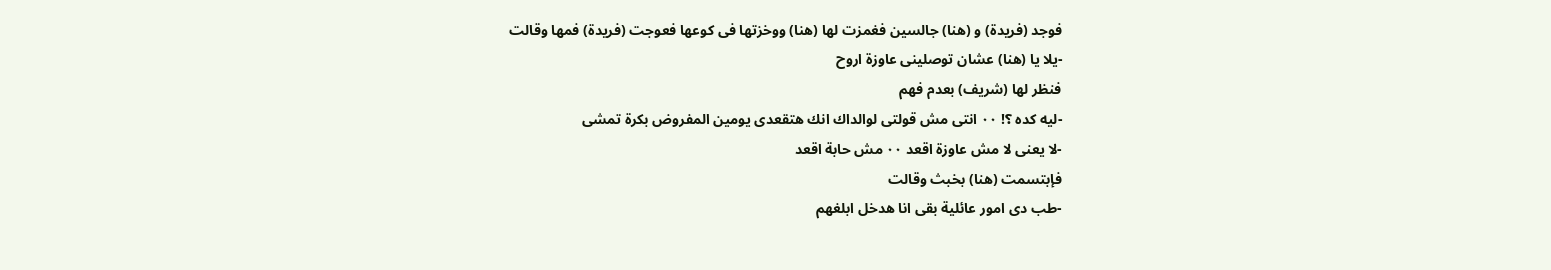فوجد (فريدة) و (هنا) جالسين فغمزت لها (هنا) ووخزتها فى كوعها فعوجت (فريدة) فمها وقالت
-يلا يا (هنا) عشان توصلينى عاوزة اروح
فنظر لها (شريف) بعدم فهم
-ليه كده ؟! ٠٠ انتى مش قولتى لوالداك انك هتقعدى يومين المفروض بكرة تمشى
-لا يعنى لا مش عاوزة اقعد ٠٠ مش حابة اقعد
فإبتسمت (هنا) بخبث وقالت
-طب دى امور عائلية بقى انا هدخل ابلغهم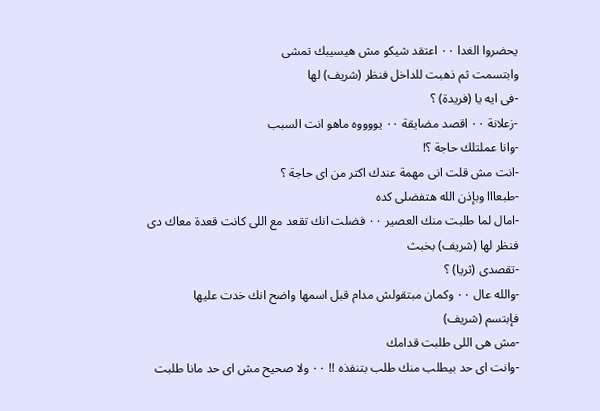يحضروا الغدا ٠٠ اعتقد شيكو مش هيسيبك تمشى
وابتسمت ثم ذهبت للداخل فنظر (شريف) لها
-فى ايه يا (فريدة) ؟
-زعلانة ٠٠ اقصد مضايقة ٠٠ يووووه ماهو انت السبب
-وانا عملتلك حاجة ؟!
-انت مش قلت انى مهمة عندك اكتر من اى حاجة ؟
-طبعااا وبإذن الله هتفضلى كده
-امال لما طلبت منك العصير ٠٠ فضلت انك تقعد مع اللى كانت قعدة معاك دى
فنظر لها (شريف) بخبث
-تقصدى (ثريا) ؟
-والله عال ٠٠ وكمان مبتقولش مدام قبل اسمها واضح انك خدت عليها
فإبتسم (شريف)
-مش هى اللى طلبت قدامك
-وانت اى حد بيطلب منك طلب بتنفذه !! ٠٠ ولا صحيح مش اى حد مانا طلبت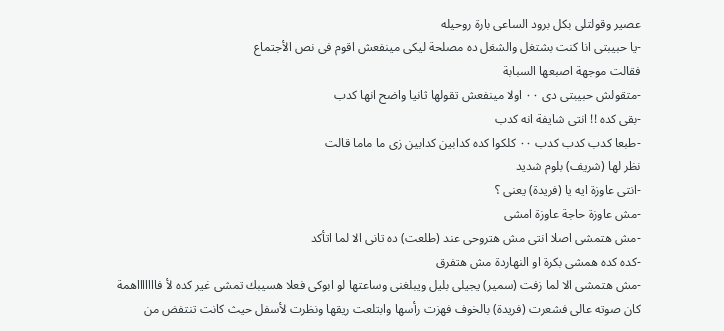عصير وقولتلى بكل برود الساعى بارة روحيله
-يا حبيبتى انا كنت بشتغل والشغل ده مصلحة ليكى مينفعش اقوم فى نص الأجتماع
فقالت موجهة اصبعها السبابة
-متقولش حبيبتى دى ٠٠ اولا مينفعش تقولها ثانيا واضح انها كدب
-بقى كده !! انتى شايفة انه كدب
-طبعا كدب كدب كدب ٠٠ كلكوا كده كدابين كدابين زى ما ماما قالت
نظر لها (شريف) بلوم شديد
-انتى عاوزة ايه يا (فريدة) يعنى ؟
-مش عاوزة حاجة عاوزة امشى
-مش هتمشى اصلا انتى مش هتروحى عند (طلعت) ده تانى الا لما اتأكد
-كده كده همشى بكرة او النهاردة مش هتفرق
-مش هتمشى الا لما زفت (سمير) يجيلى بليل ويبلغنى وساعتها لو ابوكى فعلا هسيبك تمشى غير كده لأ فاااااااهمة
كان صوته عالى فشعرت (فريدة) بالخوف فهزت رأسها وابتلعت ريقها ونظرت لأسفل حيث كانت تنتفض من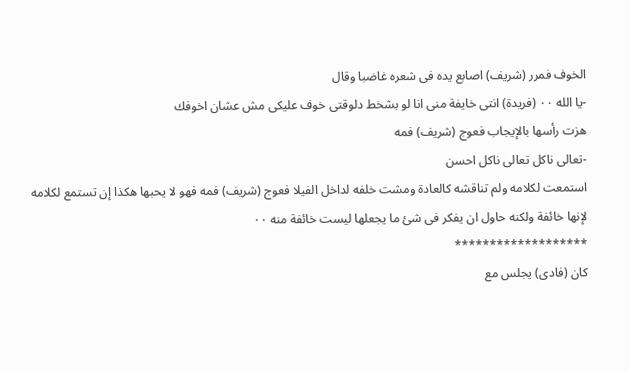الخوف فمرر (شريف) اصابع يده فى شعره غاضبا وقال
-يا الله ٠٠ (فريدة) انتى خايفة منى انا لو بشخط دلوقتى خوف عليكى مش عشان اخوفك
هزت رأسها بالإيجاب فعوج (شريف) فمه
-تعالى ناكل تعالى ناكل احسن
استمعت لكلامه ولم تناقشه كالعادة ومشت خلفه لداخل الفيلا فعوج (شريف) فمه فهو لا يحبها هكذا إن تستمع لكلامه لإنها خائفة ولكنه حاول ان يفكر فى شئ ما يجعلها ليست خائفة منه ٠٠
*******************
كان (فادى) يجلس مع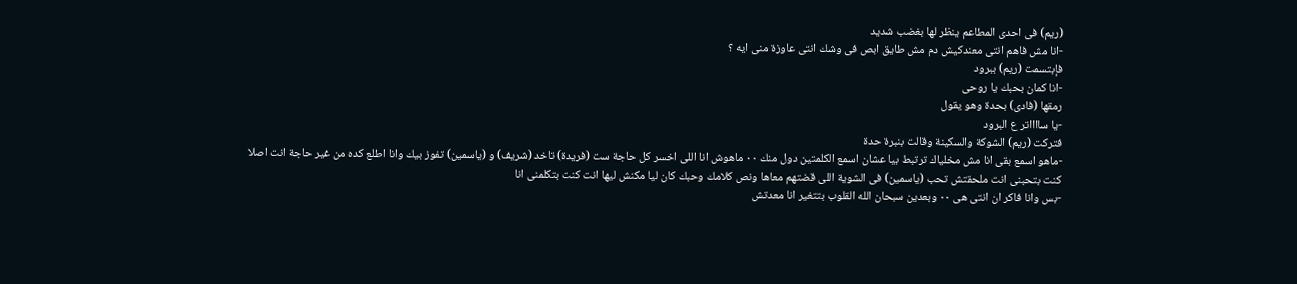(ريم) فى احدى المطاعم ينظر لها بغضب شديد
-انا مش فاهم انتى معندكيش دم مش طايق ابص فى وشك انتى عاوزة منى ايه ؟
فإبتسمت (ريم) ببرود
-انا كمان بحبك يا روحى
رمقها (فادى) بحدة وهو يقول
-يا سااااتر ع البرود
فتركت (ريم) الشوكة والسكينة وقالت بنبرة حدة
-ماهو اسمع بقى انا مش مخلياك ترتبط بيا عشان اسمع الكلمتين دول منك ٠٠ ماهوش انا اللى اخسر كل حاجة ست (فريدة) تاخد (شريف) و (ياسمين) تفوز بيك وانا اطلع كده من غير حاجة انت اصلا كنت بتحبنى انت ملحقتش تحب (ياسمين) فى الشوية اللى قضتهم معاها ونص كلامك وحبك كان ليا مكنش ليها انت كنت بتكلمنى انا
-بس وانا فاكر ان انتى هى ٠٠ وبعدين سبحان الله القلوب بتتغير انا معدتش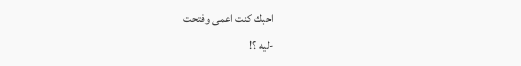احبك كنت اعمى وفتحت
-ليه ؟!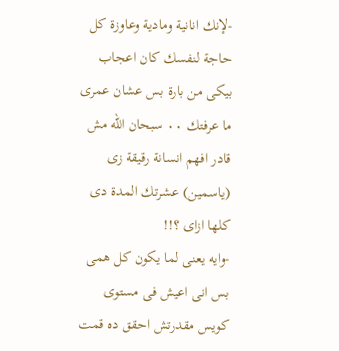-لإنك انانية ومادية وعاوزة كل حاجة لنفسك كان اعجاب بيكى من بارة بس عشان عمرى ما عرفتك ٠٠ سبحان الله مش قادر افهم انسانة رقيقة زى (ياسمين) عشرتك المدة دى كلها ازاى ؟!!
-وايه يعنى لما يكون كل همى بس انى اعيش فى مستوى كويس مقدرتش احقق ده قمت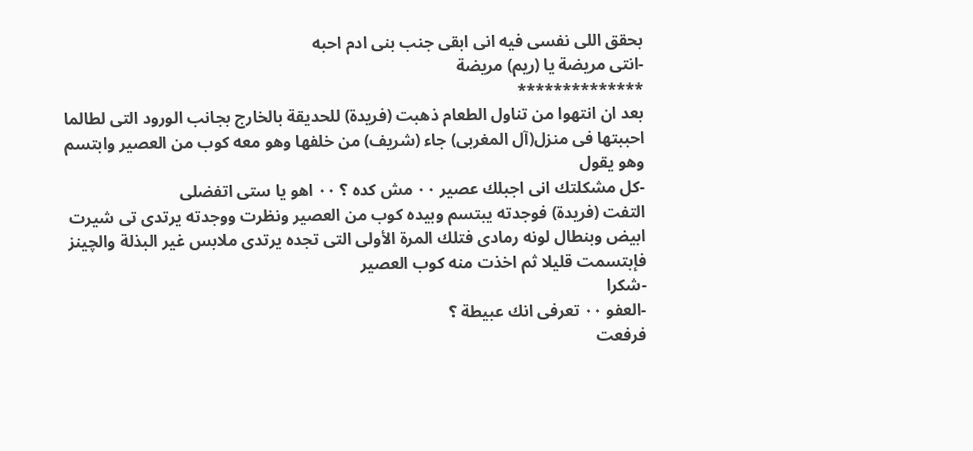بحقق اللى نفسى فيه انى ابقى جنب بنى ادم احبه
-انتى مريضة يا (ريم) مريضة
**************
بعد ان انتهوا من تناول الطعام ذهبت (فريدة) للحديقة بالخارج بجانب الورود التى لطالما احببتها فى منزل(آل المغربى) جاء (شريف) من خلفها وهو معه كوب من العصير وابتسم وهو يقول
-كل مشكلتك انى اجبلك عصير ٠٠ مش كده ؟ ٠٠ اهو يا ستى اتفضلى
التفت (فريدة) فوجدته يبتسم وبيده كوب من العصير ونظرت ووجدته يرتدى تى شيرت ابيض وبنطال لونه رمادى فتلك المرة الأولى التى تجده يرتدى ملابس غير البذلة والچينز فإبتسمت قليلا ثم اخذت منه كوب العصير
-شكرا
-العفو ٠٠ تعرفى انك عبيطة ؟
فرفعت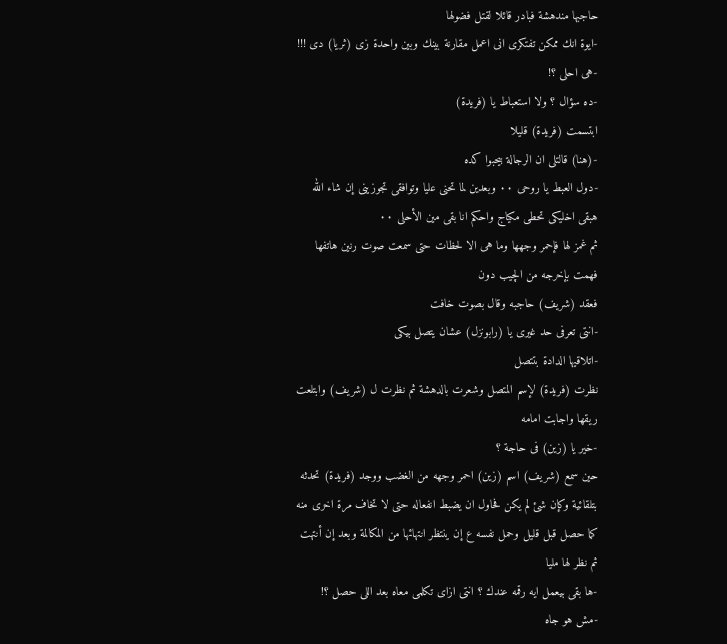حاجبها مندهشة فبادر قائلا لقتل فضولها
-ايوة انك ممكن تفتكرى انى اعمل مقارنة بينك وبين واحدة زى (ثريا) دى !!!
-هى احلى ؟!
-ده سؤال ؟ ولا استعباط يا (فريدة)
ابتسمت (فريدة) قليلا
-(هنا) قالتلى ان الرجالة بيحبوا كده
-دول العبط يا روحى ٠٠ وبعدين لما تحنى عليا وتوافقى تجوزينى إن شاء الله هبقى اخليكى تحطى مكياج واحكم انا بقى مين الأحلى ٠٠
ثم غمز لها فإحمر وجهها وما هى الا لحظات حتى سمعت صوت رنين هاتفها فهمت بإخرجه من الچيب دون
فعقد (شريف) حاجبه وقال بصوت خافت
-انتى تعرفى حد غيرى يا (رابونزل) عشان يتصل بيكى
-اتلاقيها الدادة بتتصل
نظرت (فريدة) لإسم المتصل وشعرت بالدهشة ثم نظرت ل (شريف) وابتلعت ريقها واجابت امامه
-خير يا (زين) فى حاجة ؟
حين سمع (شريف) اسم (زين) احمر وجهه من الغضب ووجد (فريدة) تحدثه بتلقائية وكإن شئ لم يكن فحاول ان يضبط انفعاله حتى لا تخاف مرة اخرى منه كما حصل قبل قليل وحمل نفسه ع إن ينتظر انتهائها من المكالمة وبعد إن أنتهت ثم نظر لها مليا
-ها بقى بيعمل ايه رقمه عندك ؟ انتى ازاى تكلمى معاه بعد اللى حصل ؟!
-مش هو جاه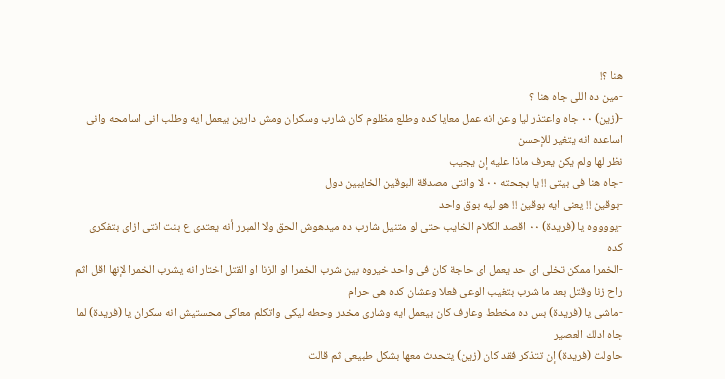هنا ؟!
-مين ده اللى جاه هنا ؟
-(زين) ٠٠ جاه واعتذر ليا وعن انه عمل معايا كده وطلع مظلوم كان شارب وسكران ومش دارين بيعمل ايه وطلب انى اسامحه وانى اساعده انه يتغير للإحسن
نظر لها ولم يكن يعرف ماذا عليه إن يجيب
-جاه هنا فى بيتى !! يا بجحته ٠٠ لا وانتى مصدقة البوقين الخايبين دول
-بوقين !! يعنى ايه بوقين !! هو ليه بوق واحد
-يووووه يا (فريدة) ٠٠ اقصد الكلام الخايب حتى لو متنيل شارب ده ميدهوش الحق ولا المبرر أنه يعتدى ع بنت انتى ازاى بتفكرى كده
-الخمرا ممكن تخلى اى حد يعمل اى حاجة كان فى واحد خيروه بين شرب الخمرا او الزنا او القتل اختار انه يشرب الخمرا لإنها اقل اثم راح زنا وقتل بعد ما شرب بتغيب الوعى فعلا وعشان كده هى حرام
-ماشى يا (فريدة) بس ده مخطط وعارف كان بيعمل ايه وشارى مخدر وحطه ليكى واتكلم معاكى محستيش انه سكران يا (فريدة) لما جاه ادلك العصير
حاولت (فريدة) إن تتذكر فقد كان (زين) يتحدث معها بشكل طبيعى ثم قالت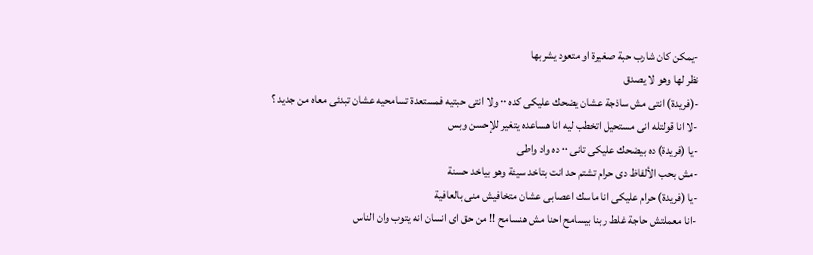-يمكن كان شارب حبة صغيرة او متعود يشربها
نظر لها وهو لا يصدق
-(فريدة) انتى مش ساذجة عشان يضحك عليكى كده ٠٠ ولا انتى حبتيه فمستعدة تسامحيه عشان تبدئى معاه من جديد ؟
-لا انا قولتله انى مستحيل اتخطب ليه انا هساعده يتغير للإحسن وبس
-يا (فريدة) ده بيضحك عليكى تانى ٠٠ ده واد واطى
-مش بحب الألفاظ دى حرام تشتم حد انت بتاخد سيئة وهو بياخد حسنة
-يا (فريدة) حرام عليكى انا ماسك اعصابى عشان متخافيش منى بالعافية
-انا معملتش حاجة غلط ربنا بيسامح احنا مش هنسامح !! من حق اى انسان انه يتوب وان الناس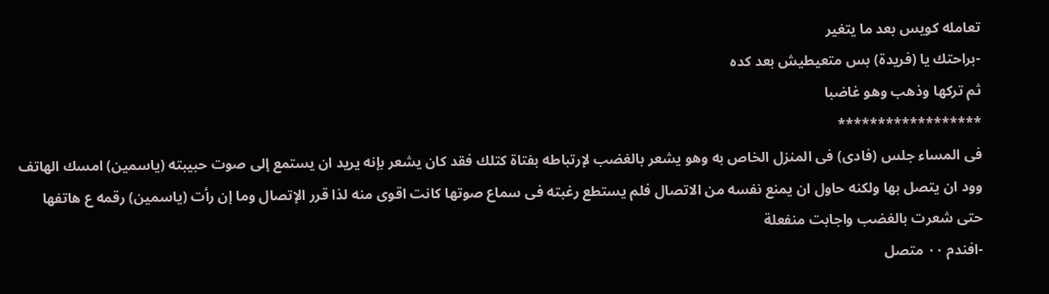تعامله كويس بعد ما يتغير
-براحتك يا (فريدة) بس متعيطيش بعد كده
ثم تركها وذهب وهو غاضبا
******************
فى المساء جلس (فادى) فى المنزل الخاص به وهو يشعر بالغضب لإرتباطه بفتاة كتلك فقد كان يشعر بإنه يريد ان يستمع إلى صوت حبيبته (ياسمين) امسك الهاتف وود ان يتصل بها ولكنه حاول ان يمنع نفسه من الاتصال فلم يستطع رغبته فى سماع صوتها كانت اقوى منه لذا قرر الإتصال وما إن رأت (ياسمين) رقمه ع هاتفها حتى شعرت بالغضب واجابت منفعلة
-افندم ٠٠ متصل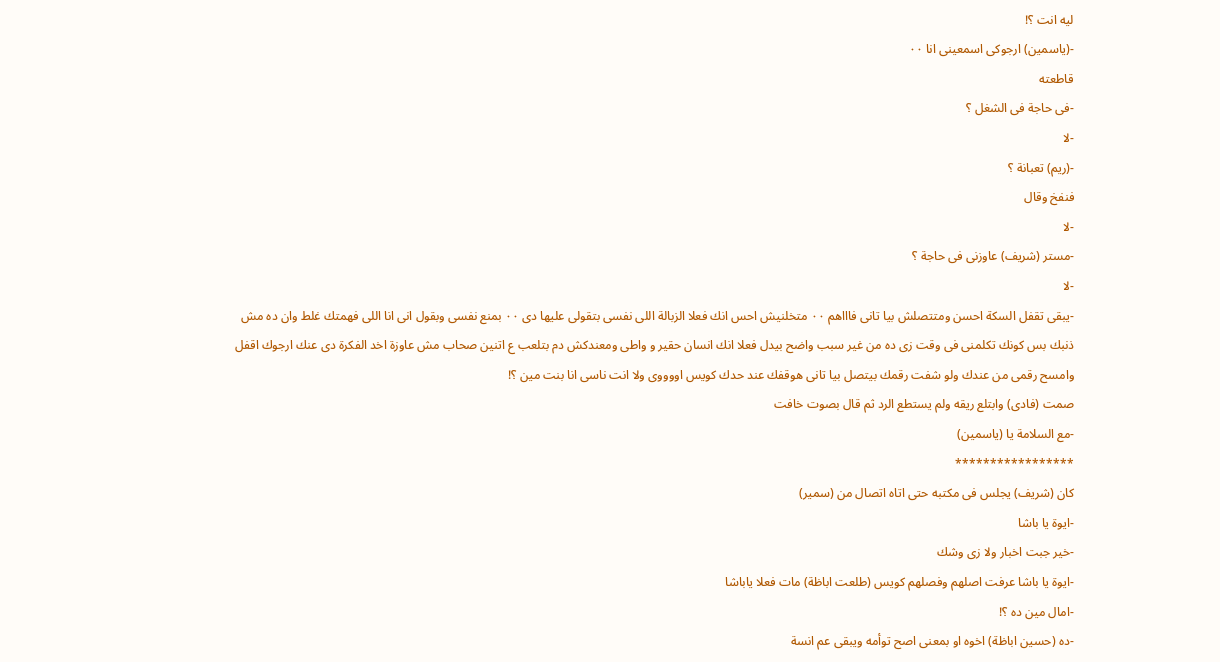ليه انت ؟!
-(ياسمين) ارجوكى اسمعينى انا ٠٠
قاطعته
-فى حاجة فى الشغل ؟
-لا
-(ريم) تعبانة ؟
فنفخ وقال
-لا
-مستر (شريف) عاوزنى فى حاجة ؟
-لا
-يبقى تقفل السكة احسن ومتتصلش بيا تانى فاااهم ٠٠ متخلنيش احس انك فعلا الزبالة اللى نفسى بتقولى عليها دى ٠٠ بمنع نفسى وبقول انى انا اللى فهمتك غلط وان ده مش ذنبك بس كونك تكلمنى فى وقت زى ده من غير سبب واضح بيدل فعلا انك انسان حقير و واطى ومعندكش دم بتلعب ع اتنين صحاب مش عاوزة اخد الفكرة دى عنك ارجوك اقفل وامسح رقمى من عندك ولو شفت رقمك بيتصل بيا تانى هوقفك عند حدك كويس اووووى ولا انت ناسى انا بنت مين ؟!
صمت (فادى) وابتلع ريقه ولم يستطع الرد ثم قال بصوت خافت
-مع السلامة يا (ياسمين)
*****************
كان (شريف) يجلس فى مكتبه حتى اتاه اتصال من (سمير)
-ايوة يا باشا
-خير جبت اخبار ولا زى وشك
-ايوة يا باشا عرفت اصلهم وفصلهم كويس (طلعت اباظة) مات فعلا ياباشا
-امال مين ده ؟!
-ده (حسين اباظة) اخوه او بمعنى اصح توأمه ويبقى عم انسة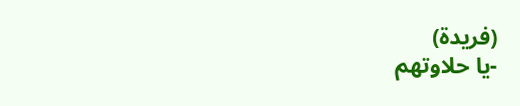(فريدة)
-يا حلاوتهم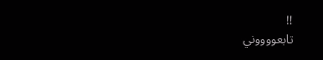!!
تابعووووني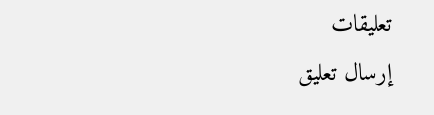تعليقات
إرسال تعليق